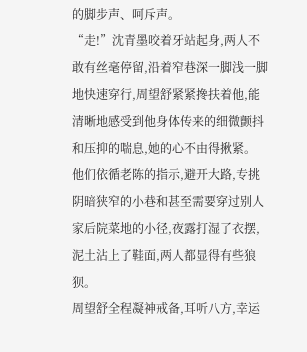的脚步声、呵斥声。
“走!”沈青墨咬着牙站起身,两人不敢有丝毫停留,沿着窄巷深一脚浅一脚地快速穿行,周望舒紧紧搀扶着他,能清晰地感受到他身体传来的细微颤抖和压抑的喘息,她的心不由得揪紧。
他们依循老陈的指示,避开大路,专挑阴暗狭窄的小巷和甚至需要穿过别人家后院菜地的小径,夜露打湿了衣摆,泥土沾上了鞋面,两人都显得有些狼狈。
周望舒全程凝神戒备,耳听八方,幸运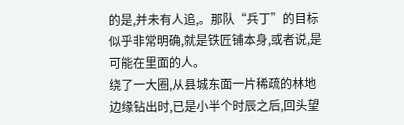的是,并未有人追,。那队“兵丁”的目标似乎非常明确,就是铁匠铺本身,或者说,是可能在里面的人。
绕了一大圈,从县城东面一片稀疏的林地边缘钻出时,已是小半个时辰之后,回头望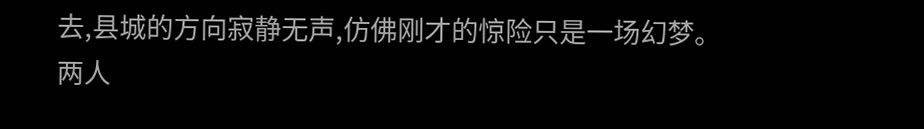去,县城的方向寂静无声,仿佛刚才的惊险只是一场幻梦。
两人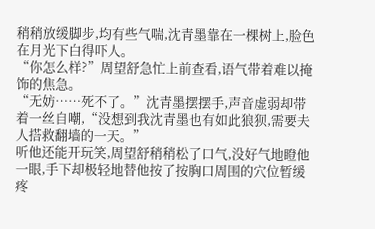稍稍放缓脚步,均有些气喘,沈青墨靠在一棵树上,脸色在月光下白得吓人。
“你怎么样?”周望舒急忙上前查看,语气带着难以掩饰的焦急。
“无妨……死不了。”沈青墨摆摆手,声音虚弱却带着一丝自嘲,“没想到我沈青墨也有如此狼狈,需要夫人搭救翻墙的一天。”
听他还能开玩笑,周望舒稍稍松了口气,没好气地瞪他一眼,手下却极轻地替他按了按胸口周围的穴位暂缓疼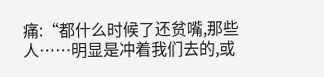痛:“都什么时候了还贫嘴,那些人……明显是冲着我们去的,或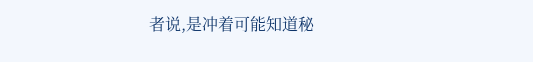者说,是冲着可能知道秘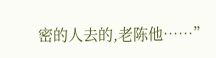密的人去的,老陈他……”